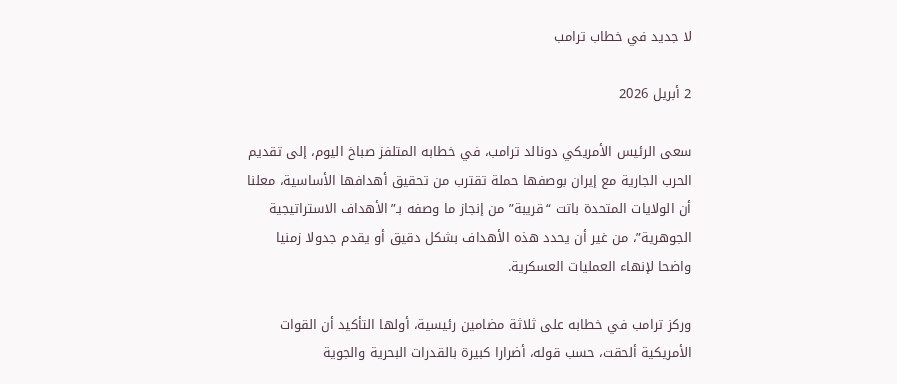لا جديد في خطاب ترامب

2 أبريل 2026

سعى الرئيس الأمريكي دونالد ترامب، في خطابه المتلفز صباخ اليوم، إلى تقديم الحرب الجارية مع إيران بوصفها حملة تقترب من تحقيق أهدافها الأساسية، معلنا أن الولايات المتحدة باتت “قريبة” من إنجاز ما وصفه بـ”الأهداف الاستراتيجية الجوهرية”، من غير أن يحدد هذه الأهداف بشكل دقيق أو يقدم جدولا زمنيا واضحا لإنهاء العمليات العسكرية.

وركز ترامب في خطابه على ثلاثة مضامين رئيسية، أولها التأكيد أن القوات الأمريكية ألحقت، حسب قوله، أضرارا كبيرة بالقدرات البحرية والجوية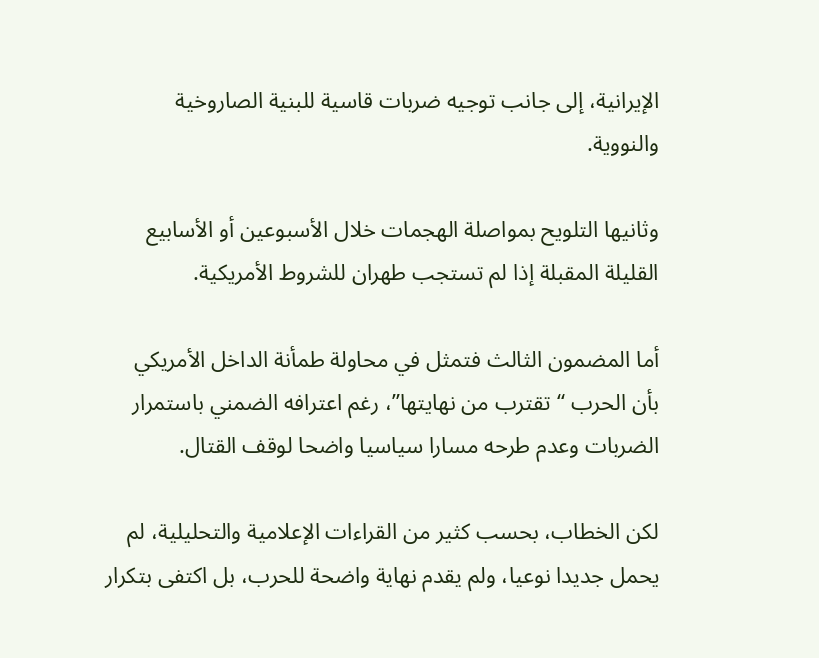الإيرانية، إلى جانب توجيه ضربات قاسية للبنية الصاروخية والنووية.

وثانيها التلويح بمواصلة الهجمات خلال الأسبوعين أو الأسابيع القليلة المقبلة إذا لم تستجب طهران للشروط الأمريكية.

أما المضمون الثالث فتمثل في محاولة طمأنة الداخل الأمريكي بأن الحرب “تقترب من نهايتها”، رغم اعترافه الضمني باستمرار الضربات وعدم طرحه مسارا سياسيا واضحا لوقف القتال.

لكن الخطاب، بحسب كثير من القراءات الإعلامية والتحليلية، لم يحمل جديدا نوعيا، ولم يقدم نهاية واضحة للحرب، بل اكتفى بتكرار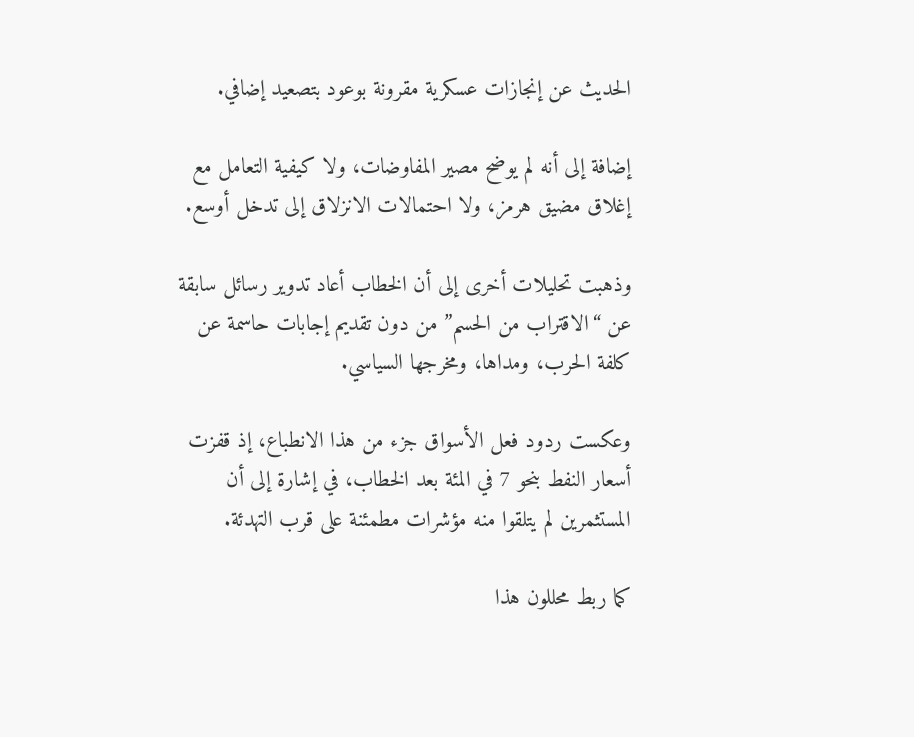الحديث عن إنجازات عسكرية مقرونة بوعود بتصعيد إضافي.

إضافة إلى أنه لم يوضح مصير المفاوضات، ولا كيفية التعامل مع إغلاق مضيق هرمز، ولا احتمالات الانزلاق إلى تدخل أوسع.

وذهبت تحليلات أخرى إلى أن الخطاب أعاد تدوير رسائل سابقة عن “الاقتراب من الحسم” من دون تقديم إجابات حاسمة عن كلفة الحرب، ومداها، ومخرجها السياسي.

وعكست ردود فعل الأسواق جزء من هذا الانطباع، إذ قفزت أسعار النفط بنحو 7 في المئة بعد الخطاب، في إشارة إلى أن المستثمرين لم يتلقوا منه مؤشرات مطمئنة على قرب التهدئة.

كما ربط محللون هذا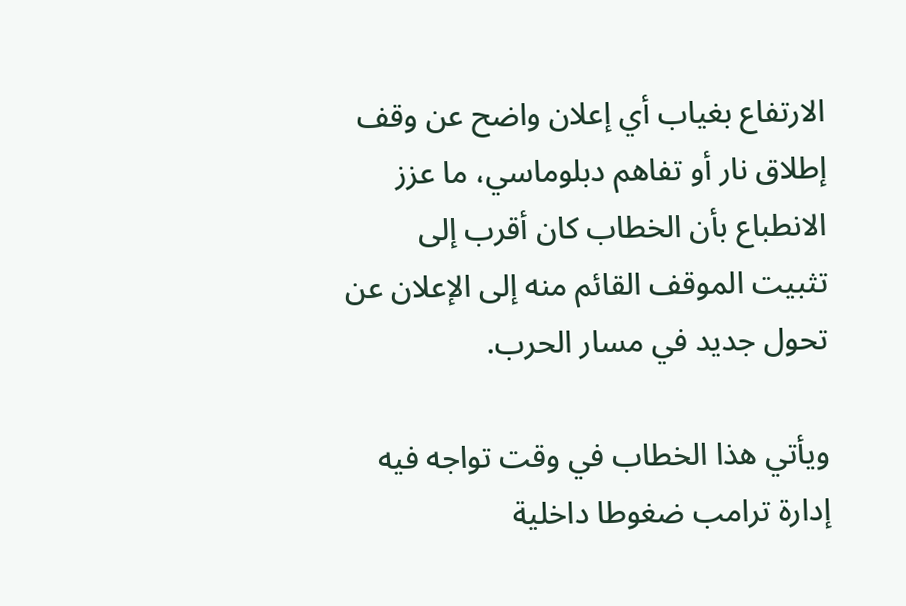الارتفاع بغياب أي إعلان واضح عن وقف إطلاق نار أو تفاهم دبلوماسي، ما عزز الانطباع بأن الخطاب كان أقرب إلى تثبيت الموقف القائم منه إلى الإعلان عن تحول جديد في مسار الحرب.

ويأتي هذا الخطاب في وقت تواجه فيه إدارة ترامب ضغوطا داخلية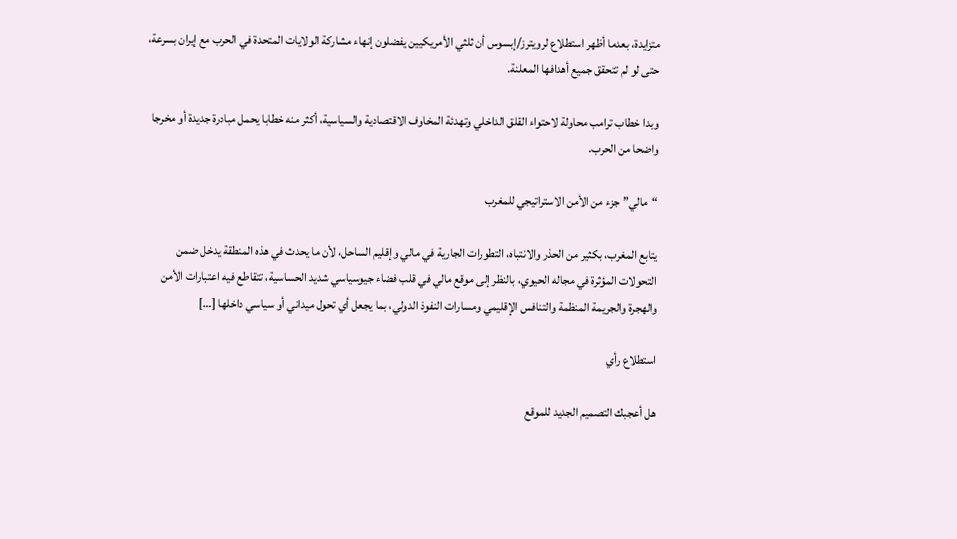متزايدة، بعدما أظهر استطلاع لرويترز/إبسوس أن ثلثي الأمريكيين يفضلون إنهاء مشاركة الولايات المتحدة في الحرب مع إيران بسرعة، حتى لو لم تتحقق جميع أهدافها المعلنة.

وبدا خطاب ترامب محاولة لاحتواء القلق الداخلي وتهدئة المخاوف الاقتصادية والسياسية، أكثر منه خطابا يحمل مبادرة جديدة أو مخرجا واضحا من الحرب.

“مالي” جزء من الأمن الاستراتيجي للمغرب

يتابع المغرب، بكثير من الحذر والانتباه، التطورات الجارية في مالي وإقليم الساحل، لأن ما يحدث في هذه المنطقة يدخل ضمن التحولات المؤثرة في مجاله الحيوي، بالنظر إلى موقع مالي في قلب فضاء جيوسياسي شديد الحساسية، تتقاطع فيه اعتبارات الأمن والهجرة والجريمة المنظمة والتنافس الإقليمي ومسارات النفوذ الدولي، بما يجعل أي تحول ميداني أو سياسي داخلها […]

استطلاع رأي

هل أعجبك التصميم الجديد للموقع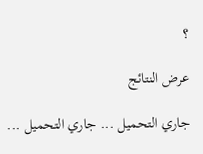؟

عرض النتائج

جاري التحميل ... جاري التحميل ...